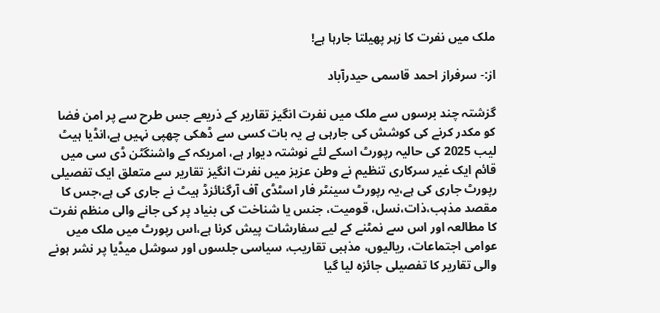ملک میں نفرت کا زہر پھیلتا جارہا ہے!

از:- سرفراز احمد قاسمی حیدرآباد

گزشتہ چند برسوں سے ملک میں نفرت انگیز تقاریر کے ذریعے جس طرح سے پر امن فضا کو مکدر کرنے کی کوشش کی جارہی ہے یہ بات کسی سے ڈھکی چھپی نہیں ہے،انڈیا ہیٹ لیب 2025 کی حالیہ رپورٹ اسکے لئے نوشتہ دیوار ہے، امریکہ کے واشنگٹن ڈی سی میں قائم ایک غیر سرکاری تنظیم نے وطن عزیز میں نفرت انگیز تقاریر سے متعلق ایک تفصیلی رپورٹ جاری کی ہے،یہ رپورٹ سینٹر فار اسٹڈی آف آرگنائزڈ ہیٹ نے جاری کی ہے،جس کا مقصد مذہب،ذات،نسل، قومیت، جنس یا شناخت کی بنیاد پر کی جانے والی منظم نفرت کا مطالعہ اور اس سے نمٹنے کے لیے سفارشات پیش کرنا ہے،اس رپورٹ میں ملک میں عوامی اجتماعات، ریالیوں، مذہبی تقاریب، سیاسی جلسوں اور سوشل میڈیا پر نشر ہونے والی تقاریر کا تفصیلی جائزہ لیا گیا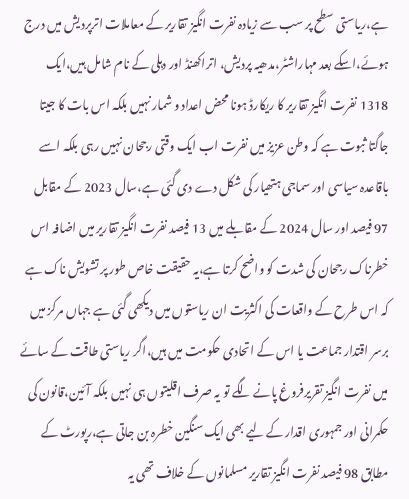ہے،ریاستی سطح پر سب سے زیادہ نفرت انگیز تقاریر کے معاملات اترپردیش میں درج ہوئے،اسکے بعد مہاراشٹر،مدھیہ پردیش، اتراکھنڈ اور دہلی کے نام شامل ہیں،ایک 1318 نفرت انگیز تقاریر کا ریکارڈ ہونا محض اعداد و شمار نہیں بلکہ اس بات کا جیتا جاگتا ثبوت ہے کہ وطن عزیز میں نفرت اب ایک وقتی رجحان نہیں رہی بلکہ اسے باقاعدہ سیاسی اور سماجی ہتھیار کی شکل دے دی گئی ہے،سال 2023 کے مقابل 97 فیصد اور سال 2024 کے مقابلے میں 13 فیصد نفرت انگیز تقاریر میں اضافہ اس خطرناک رجحان کی شدت کو واضح کرتا ہے،یہ حقیقت خاص طور پر تشویش ناک ہے کہ اس طرح کے واقعات کی اکثریت ان ریاستوں میں دیکھی گئی ہے جہاں مرکز میں برسر اقتدار جماعت یا اس کے اتحادی حکومت میں ہیں،اگر ریاستی طاقت کے سائے میں نفرت انگیز تقریرفروغ پانے لگے تو یہ صرف اقلیتوں ہی نہیں بلکہ آئین،قانون کی حکمرانی اور جمہوری اقدار کے لیے بھی ایک سنگین خطرہ بن جاتی ہے،رپورٹ کے مطابق 98 فیصد نفرت انگیز تقاریر مسلمانوں کے خلاف تھی یہ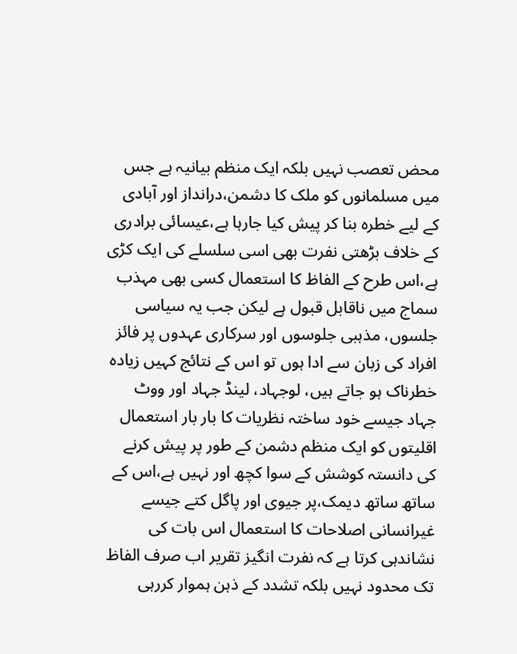محض تعصب نہیں بلکہ ایک منظم بیانیہ ہے جس میں مسلمانوں کو ملک کا دشمن،درانداز اور آبادی کے لیے خطرہ بنا کر پیش کیا جارہا ہے،عیسائی برادری کے خلاف بڑھتی نفرت بھی اسی سلسلے کی ایک کڑی ہے،اس طرح کے الفاظ کا استعمال کسی بھی مہذب سماج میں ناقابل قبول ہے لیکن جب یہ سیاسی جلسوں، مذہبی جلوسوں اور سرکاری عہدوں پر فائز افراد کی زبان سے ادا ہوں تو اس کے نتائج کہیں زیادہ خطرناک ہو جاتے ہیں، لوجہاد، لینڈ جہاد اور ووٹ جہاد جیسے خود ساختہ نظریات کا بار بار استعمال اقلیتوں کو ایک منظم دشمن کے طور پر پیش کرنے کی دانستہ کوشش کے سوا کچھ اور نہیں ہے،اس کے ساتھ ساتھ دیمک،پر جیوی اور پاگل کتے جیسے غیرانسانی اصلاحات کا استعمال اس بات کی نشاندہی کرتا ہے کہ نفرت انگیز تقریر اب صرف الفاظ تک محدود نہیں بلکہ تشدد کے ذہن ہموار کررہی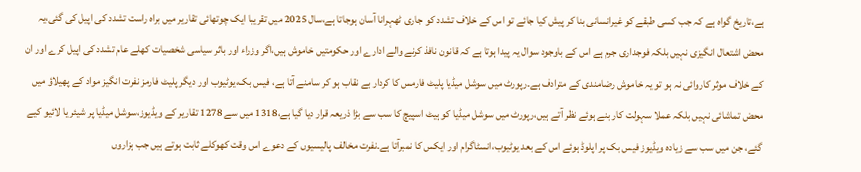ہے،تاریخ گواہ ہے کہ جب کسی طبقے کو غیرانسانی بنا کر پیش کیا جائے تو اس کے خلاف تشدد کو جاری ٹھہرانا آسان ہوجاتا ہے،سال 2025 میں تقریبا ایک چوتھائی تقاریر میں براہ راست تشدد کی اپیل کی گئی،یہ محض اشتعال انگیزی نہیں بلکہ فوجداری جرم ہے اس کے باوجود سوال یہ پیدا ہوتا ہے کہ قانون نافذ کرنے والے ادارے اور حکومتیں خاموش ہیں،اگر وزراء اور باثر سیاسی شخصیات کھلے عام تشدد کی اپیل کرے اور ان کے خلاف موثر کاروائی نہ ہو تو یہ خاموش رضامندی کے مترادف ہے۔رپورٹ میں سوشل میڈیا پلیٹ فارمس کا کردار بے نقاب ہو کر سامنے آتا ہے، فیس بک،یوٹیوب اور دیگر پلیٹ فارمز نفرت انگیز مواد کے پھیلاؤ میں محض تماشائی نہیں بلکہ عملا سہولت کار بنے ہوئے نظر آتے ہیں،رپورٹ میں سوشل میڈیا کو ہیٹ اسپیچ کا سب سے بڑا ذریعہ قرار دیا گیا ہے،1318 میں سے 1278 تقاریر کے ویڈیوز،سوشل میڈیا پر شیئر یا لائیو کیے گئے، جن میں سب سے زیادہ ویڈیوز فیس بک پر اپلوڈ ہوئے اس کے بعد یوٹیوب،انسٹاگرام اور ایکس کا نمبرآتا ہے۔نفرت مخالف پالیسیوں کے دعوے اس وقت کھوکلے ثابت ہوتے ہیں جب ہزاروں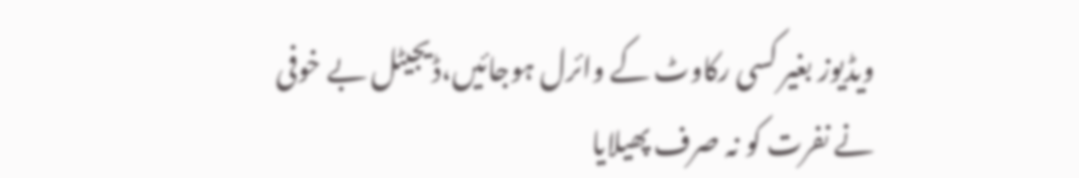ویڈیوز بغیر کسی رکاوٹ کے وائرل ہوجائیں،ڈیجیٹل بے خوفی نے نفرت کو نہ صرف پھیلایا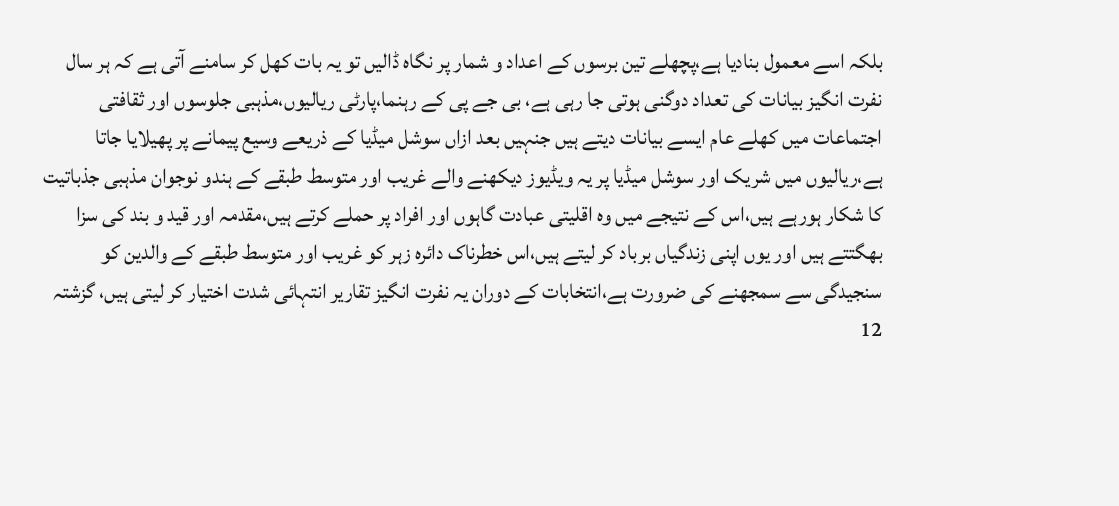بلکہ اسے معمول بنادیا ہے،پچھلے تین برسوں کے اعداد و شمار پر نگاہ ڈالیں تو یہ بات کھل کر سامنے آتی ہے کہ ہر سال نفرت انگیز بیانات کی تعداد دوگنی ہوتی جا رہی ہے، بی جے پی کے رہنما،پارٹی ریالیوں،مذہبی جلوسوں اور ثقافتی اجتماعات میں کھلے عام ایسے بیانات دیتے ہیں جنہیں بعد ازاں سوشل میڈیا کے ذریعے وسیع پیمانے پر پھیلایا جاتا ہے،ریالیوں میں شریک اور سوشل میڈیا پر یہ ویڈیوز دیکھنے والے غریب اور متوسط طبقے کے ہندو نوجوان مذہبی جذباتیت کا شکار ہورہے ہیں،اس کے نتیجے میں وہ اقلیتی عبادت گاہوں اور افراد پر حملے کرتے ہیں،مقدمہ اور قید و بند کی سزا بھگتتے ہیں اور یوں اپنی زندگیاں برباد کر لیتے ہیں،اس خطرناک دائرہ زہر کو غریب اور متوسط طبقے کے والدین کو سنجیدگی سے سمجھنے کی ضرورت ہے،انتخابات کے دوران یہ نفرت انگیز تقاریر انتہائی شدت اختیار کر لیتی ہیں، گزشتہ 12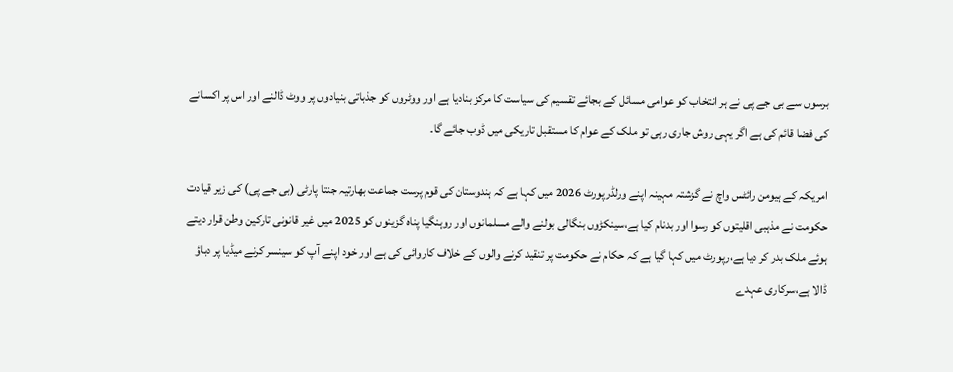برسوں سے بی جے پی نے ہر انتخاب کو عوامی مسائل کے بجائے تقسیم کی سیاست کا مرکز بنادیا ہے اور ووٹروں کو جذباتی بنیادوں پر ووٹ ڈالنے اور اس پر اکسانے کی فضا قائم کی ہے اگر یہی روش جاری رہی تو ملک کے عوام کا مستقبل تاریکی میں ڈوب جائے گا۔

امریکہ کے ہیومن رائٹس واچ نے گزشتہ مہینہ اپنے ورلڈرپورٹ 2026 میں کہا ہے کہ ہندوستان کی قوم پرست جماعت بھارتیہ جنتا پارٹی (بی جے پی) کی زیر قیادت حکومت نے مذہبی اقلیتوں کو رسوا اور بدنام کیا ہے،سینکڑوں بنگالی بولنے والے مسلمانوں اور روہنگیا پناہ گزینوں کو 2025 میں غیر قانونی تارکین وطن قرار دیتے ہوئے ملک بدر کر دیا ہے،رپورٹ میں کہا گیا ہے کہ حکام نے حکومت پر تنقید کرنے والوں کے خلاف کاروائی کی ہے اور خود اپنے آپ کو سینسر کرنے میڈیا پر دباؤ ڈالا ہے،سرکاری عہدے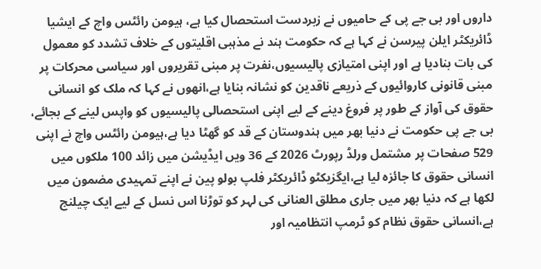داروں اور بی جے پی کے حامیوں نے زبردست استحصال کیا ہے، ہیومن رائٹس واچ کے ایشیا ڈائریکٹر ایلن پیرسن نے کہا ہے کہ حکومت ہند نے مذہبی اقلیتوں کے خلاف تشدد کو معمول کی بات بنادیا ہے اور اپنی امتیازی پالیسیوں،نفرت پر مبنی تقریروں اور سیاسی محرکات پر مبنی قانونی کاروائیوں کے ذریعے ناقدین کو نشانہ بنایا ہے،انھوں نے کہا کہ ملک کو انسانی حقوق کی آواز کے طور پر فروغ دینے کے لیے اپنی استحصالی پالیسیوں کو واپس لینے کے بجائے، بی جے پی حکومت نے دنیا بھر میں ہندوستان کے قد کو گھٹا دیا ہے،ہیومن رائٹس واچ نے اپنی 529 صفحات پر مشتمل ورلڈ رپورٹ 2026 کے 36 ویں ایڈیشن میں زائد 100 ملکوں میں انسانی حقوق کا جائزہ لیا ہے،ایگزیکٹو ڈائریکٹر فلپ بولو پین نے اپنے تمہیدی مضمون میں لکھا ہے کہ دنیا بھر میں جاری مطلق العنانی کی لہر کو توڑنا اس نسل کے لیے ایک چیلنج ہے،انسانی حقوق نظام کو ٹرمپ انتظامیہ اور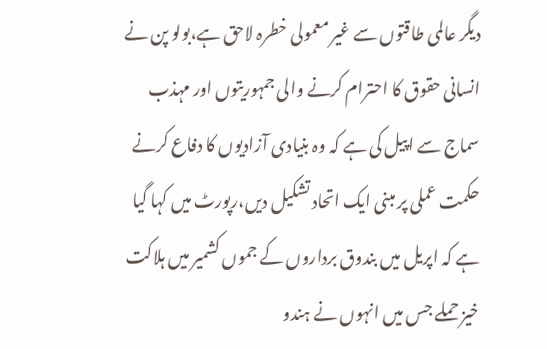دیگر عالمی طاقتوں سے غیر معمولی خطرہ لاحق ہے،بولو پن نے انسانی حقوق کا احترام کرنے والی جمہوریتوں اور مہذب سماج سے اپیل کی ہے کہ وہ بنیادی آزادیوں کا دفاع کرنے حکمت عملی پر مبنی ایک اتحاد تشکیل دیں،رپورٹ میں کہا گیا ہے کہ اپریل میں بندوق برداروں کے جموں کشمیر میں ہلاکت خیز حملے جس میں انہوں نے ہندو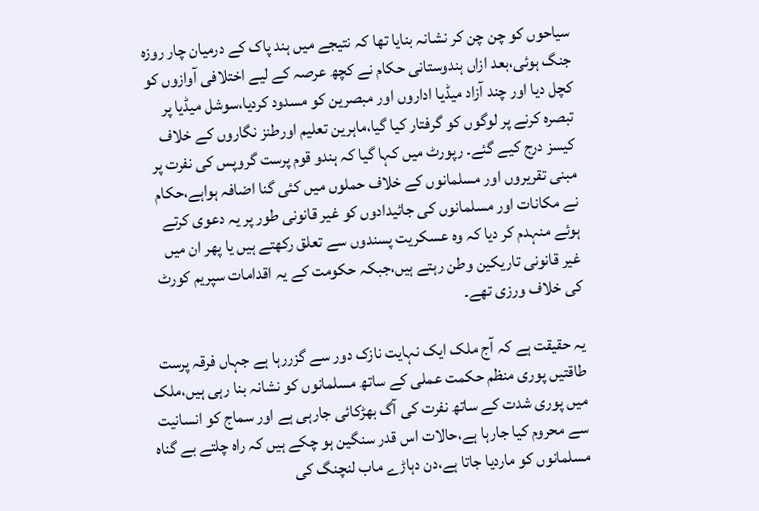سیاحوں کو چن چن کر نشانہ بنایا تھا کہ نتیجے میں ہند پاک کے درمیان چار روزہ جنگ ہوئی،بعد ازاں ہندوستانی حکام نے کچھ عرصہ کے لیے اختلافی آوازوں کو کچل دیا اور چند آزاد میڈیا اداروں اور مبصرین کو مسدود کردیا،سوشل میڈیا پر تبصرہ کرنے پر لوگوں کو گرفتار کیا گیا،ماہرین تعلیم اورطنز نگاروں کے خلاف کیسز درج کیے گئے۔ رپورٹ میں کہا گیا کہ ہندو قوم پرست گروپس کی نفرت پر مبنی تقریروں اور مسلمانوں کے خلاف حملوں میں کئی گنا اضافہ ہواہے،حکام نے مکانات اور مسلمانوں کی جائیدادوں کو غیر قانونی طور پر یہ دعوی کرتے ہوئے منہدم کر دیا کہ وہ عسکریت پسندوں سے تعلق رکھتے ہیں یا پھر ان میں غیر قانونی تاریکین وطن رہتے ہیں،جبکہ حکومت کے یہ اقدامات سپریم کورٹ کی خلاف ورزی تھے۔

یہ حقیقت ہے کہ آج ملک ایک نہایت نازک دور سے گزررہا ہے جہاں فرقہ پرست طاقتیں پوری منظم حکمت عملی کے ساتھ مسلمانوں کو نشانہ بنا رہی ہیں،ملک میں پوری شدت کے ساتھ نفرت کی آگ بھڑکائی جارہی ہے اور سماج کو انسانیت سے محروم کیا جارہا ہے،حالات اس قدر سنگین ہو چکے ہیں کہ راہ چلتے بے گناہ مسلمانوں کو ماردیا جاتا ہے،دن دہاڑے ماب لنچنگ کی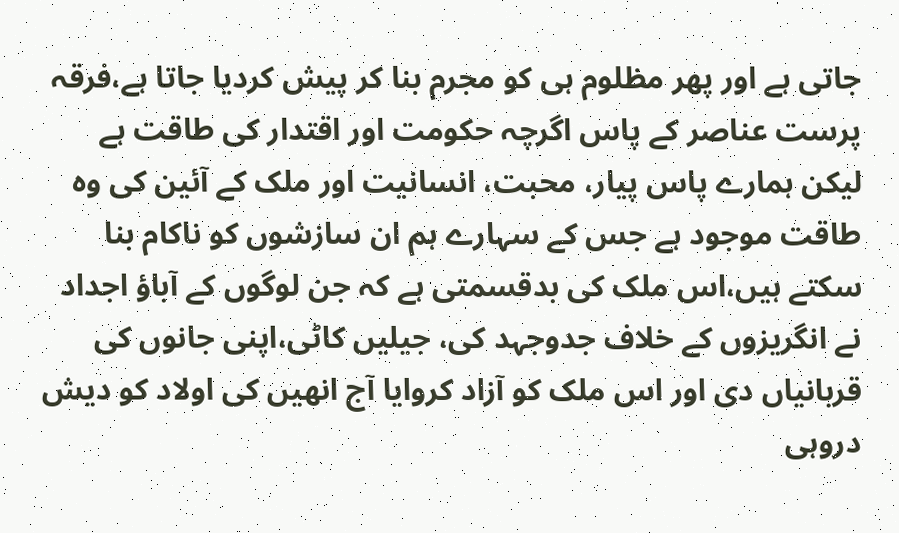جاتی ہے اور پھر مظلوم ہی کو مجرم بنا کر پیش کردیا جاتا ہے،فرقہ پرست عناصر کے پاس اگرچہ حکومت اور اقتدار کی طاقت ہے لیکن ہمارے پاس پیار، محبت، انسانیت اور ملک کے آئین کی وہ طاقت موجود ہے جس کے سہارے ہم ان سازشوں کو ناکام بنا سکتے ہیں،اس ملک کی بدقسمتی ہے کہ جن لوگوں کے آباؤ اجداد نے انگریزوں کے خلاف جدوجہد کی، جیلیں کاٹی،اپنی جانوں کی قربانیاں دی اور اس ملک کو آزاد کروایا آج انھیں کی اولاد کو دیش دروہی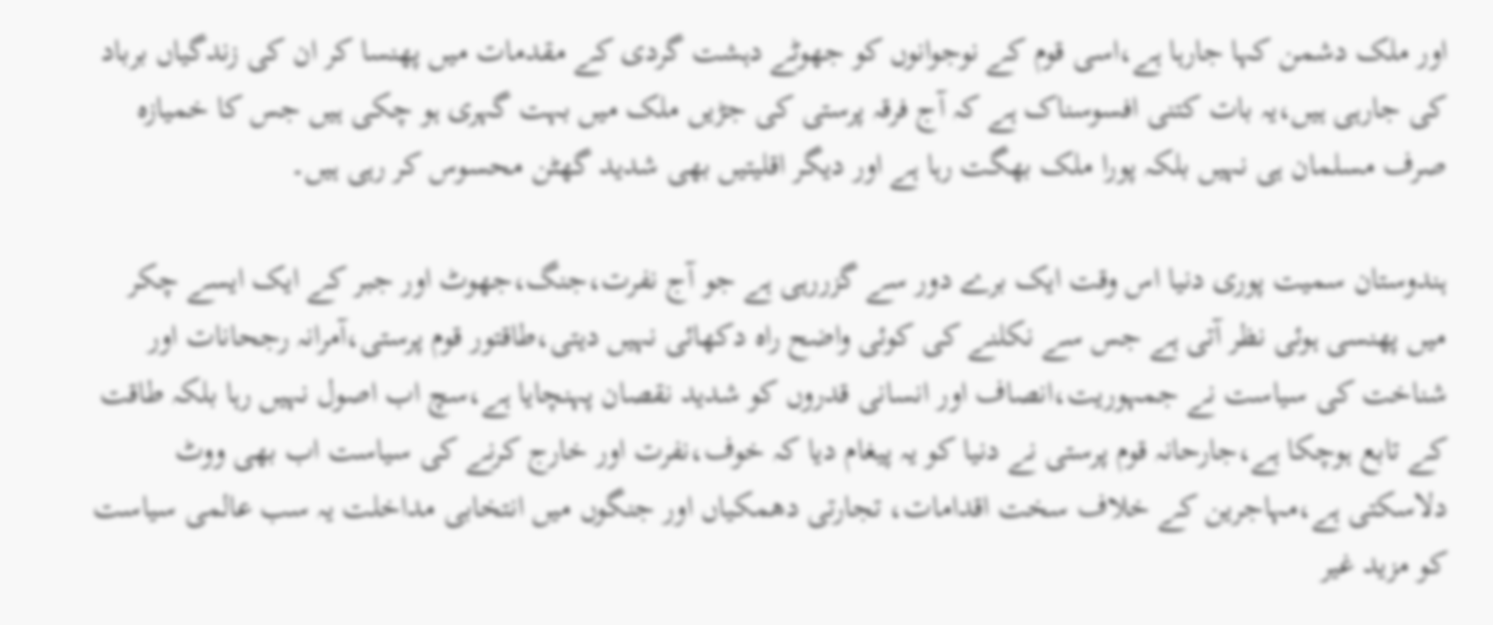اور ملک دشمن کہا جارہا ہے،اسی قوم کے نوجوانوں کو جھوٹے دہشت گردی کے مقدمات میں پھنسا کر ان کی زندگیاں برباد کی جارہی ہیں،یہ بات کتنی افسوسناک ہے کہ آج فرقہ پرستی کی جڑیں ملک میں بہت گہری ہو چکی ہیں جس کا خمیازہ صرف مسلمان ہی نہیں بلکہ پورا ملک بھگت رہا ہے اور دیگر اقلیتیں بھی شدید گھٹن محسوس کر رہی ہیں۔

ہندوستان سمیت پوری دنیا اس وقت ایک برے دور سے گزررہی ہے جو آج نفرت،جنگ،جھوٹ اور جبر کے ایک ایسے چکر میں پھنسی ہوئی نظر آتی ہے جس سے نکلنے کی کوئی واضح راہ دکھائی نہیں دیتی،طاقتور قوم پرستی،آمرانہ رجحانات اور شناخت کی سیاست نے جمہوریت،انصاف اور انسانی قدروں کو شدید نقصان پہنچایا ہے،سچ اب اصول نہیں رہا بلکہ طاقت کے تابع ہوچکا ہے،جارحانہ قوم پرستی نے دنیا کو یہ پیغام دیا کہ خوف،نفرت اور خارج کرنے کی سیاست اب بھی ووٹ دلاسکتی ہے،مہاجرین کے خلاف سخت اقدامات، تجارتی دھمکیاں اور جنگوں میں انتخابی مداخلت یہ سب عالمی سیاست کو مزید غیر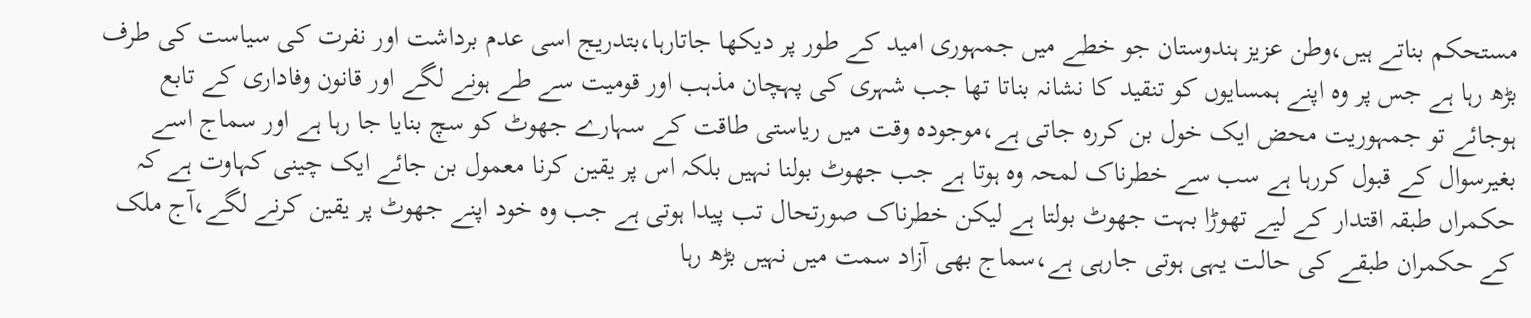مستحکم بناتے ہیں،وطن عزیز ہندوستان جو خطے میں جمہوری امید کے طور پر دیکھا جاتارہا،بتدریج اسی عدم برداشت اور نفرت کی سیاست کی طرف بڑھ رہا ہے جس پر وہ اپنے ہمسایوں کو تنقید کا نشانہ بناتا تھا جب شہری کی پہچان مذہب اور قومیت سے طے ہونے لگے اور قانون وفاداری کے تابع ہوجائے تو جمہوریت محض ایک خول بن کررہ جاتی ہے،موجودہ وقت میں ریاستی طاقت کے سہارے جھوٹ کو سچ بنایا جا رہا ہے اور سماج اسے بغیرسوال کے قبول کررہا ہے سب سے خطرناک لمحہ وہ ہوتا ہے جب جھوٹ بولنا نہیں بلکہ اس پر یقین کرنا معمول بن جائے ایک چینی کہاوت ہے کہ حکمراں طبقہ اقتدار کے لیے تھوڑا بہت جھوٹ بولتا ہے لیکن خطرناک صورتحال تب پیدا ہوتی ہے جب وہ خود اپنے جھوٹ پر یقین کرنے لگے،آج ملک کے حکمران طبقے کی حالت یہی ہوتی جارہی ہے،سماج بھی آزاد سمت میں نہیں بڑھ رہا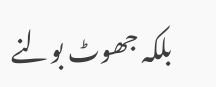بلکہ جھوٹ بولنے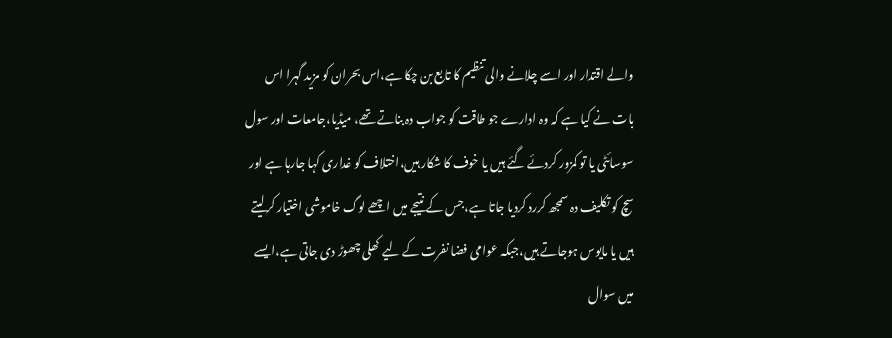والے اقتدار اور اسے چلانے والی تنظیم کا تابع بن چکا ہے،اس بحران کو مزید گہرا اس بات نے کیا ہے کہ وہ ادارے جو طاقت کو جواب دہ بناتے تھے، میڈیا،جامعات اور سول سوسائٹی یا تو کمزور کردئے گئے ہیں یا خوف کا شکار ہیں،اختلاف کو غداری کہا جارہا ہے اور سچ کو تکلیف دہ سمجھ کررد کردیا جاتا ہے،جس کے نتیجے میں اچھے لوگ خاموشی اختیار کرلیتے ہیں یا مایوس ہوجاتے ہیں،جبکہ عوامی فضا نفرت کے لیے کھلی چھوڑ دی جاتی ہے،ایسے میں سوال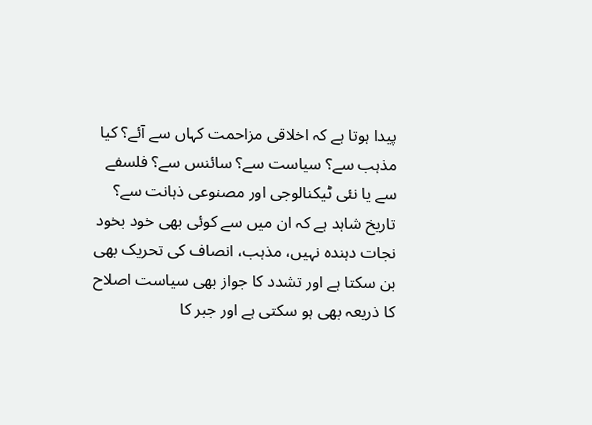پیدا ہوتا ہے کہ اخلاقی مزاحمت کہاں سے آئے؟ کیا مذہب سے؟ سیاست سے؟ سائنس سے؟ فلسفے سے یا نئی ٹیکنالوجی اور مصنوعی ذہانت سے؟ تاریخ شاہد ہے کہ ان میں سے کوئی بھی خود بخود نجات دہندہ نہیں، مذہب، انصاف کی تحریک بھی بن سکتا ہے اور تشدد کا جواز بھی سیاست اصلاح کا ذریعہ بھی ہو سکتی ہے اور جبر کا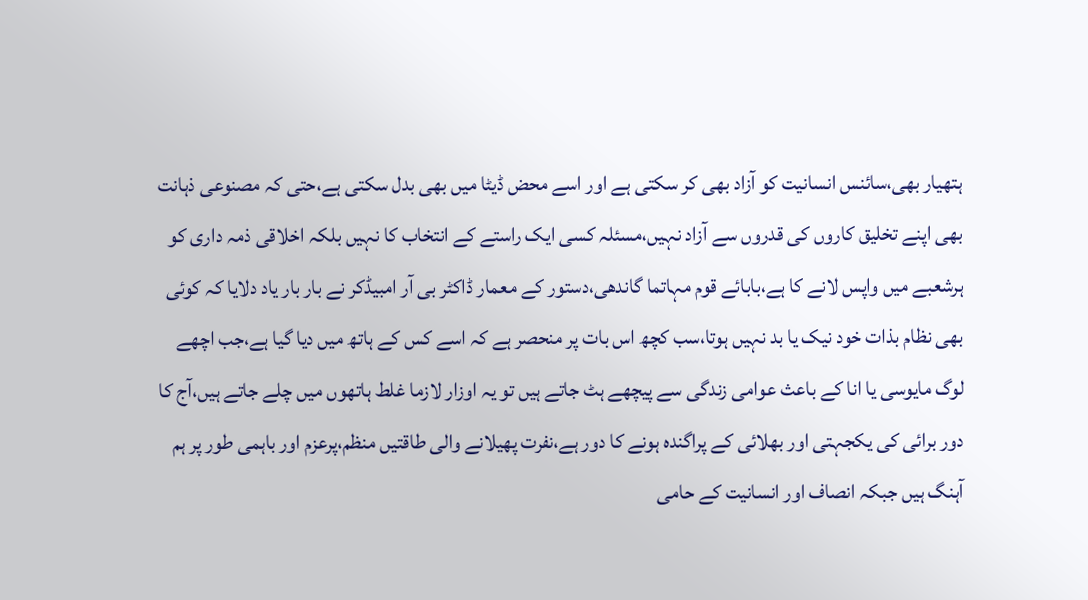ہتھیار بھی،سائنس انسانیت کو آزاد بھی کر سکتی ہے اور اسے محض ڈیٹا میں بھی بدل سکتی ہے،حتی کہ مصنوعی ذہانت بھی اپنے تخلیق کاروں کی قدروں سے آزاد نہیں،مسئلہ کسی ایک راستے کے انتخاب کا نہیں بلکہ اخلاقی ذمہ داری کو ہرشعبے میں واپس لانے کا ہے،بابائے قوم مہاتما گاندھی،دستور کے معمار ڈاکٹر بی آر امبیڈکر نے بار بار یاد دلایا کہ کوئی بھی نظام بذات خود نیک یا بد نہیں ہوتا،سب کچھ اس بات پر منحصر ہے کہ اسے کس کے ہاتھ میں دیا گیا ہے،جب اچھے لوگ مایوسی یا انا کے باعث عوامی زندگی سے پیچھے ہٹ جاتے ہیں تو یہ اوزار لازما غلط ہاتھوں میں چلے جاتے ہیں،آج کا دور برائی کی یکجہتی اور بھلائی کے پراگندہ ہونے کا دور ہے،نفرت پھیلانے والی طاقتیں منظم،پرعزم اور باہمی طور پر ہم آہنگ ہیں جبکہ انصاف اور انسانیت کے حامی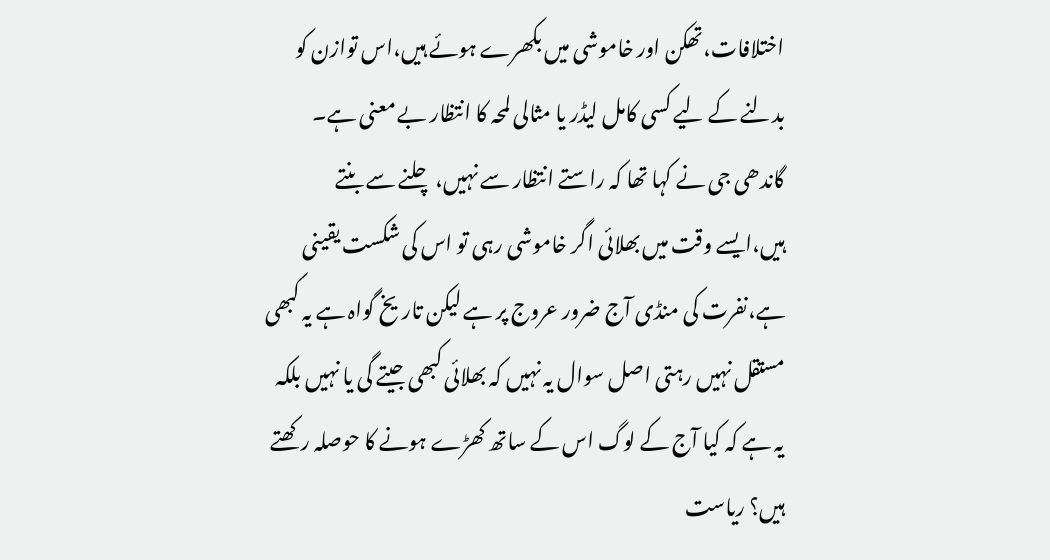اختلافات،تھکن اور خاموشی میں بکھرے ہوئے ہیں،اس توازن کو بدلنے کے لیے کسی کامل لیڈر یا مثالی لمحہ کا انتظار بے معنی ہے۔ گاندھی جی نے کہا تھا کہ راستے انتظار سے نہیں، چلنے سے بنتے ہیں،ایسے وقت میں بھلائی اگر خاموشی رہی تو اس کی شکست یقینی ہے،نفرت کی منڈی آج ضرور عروج پر ہے لیکن تاریخ گواہ ہے یہ کبھی مستقل نہیں رہتی اصل سوال یہ نہیں کہ بھلائی کبھی جیتے گی یا نہیں بلکہ یہ ہے کہ کیا آج کے لوگ اس کے ساتھ کھڑے ہونے کا حوصلہ رکھتے ہیں؟ ریاست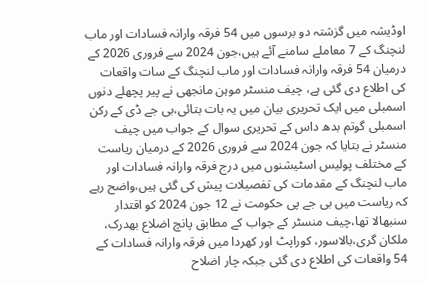اوڈیشہ میں گزشتہ دو برسوں میں 54 فرقہ وارانہ فسادات اور ماب لنچنگ کے 7 معاملے سامنے آئے ہیں،جون 2024 سے فروری 2026 کے درمیان 54 فرقہ وارانہ فسادات اور ماب لنچنگ کے سات واقعات کی اطلاع دی گئی ہے، چیف منسٹر موہن مانجھی نے پیر پچھلے دنوں اسمبلی میں ایک تحریری بیان میں یہ بات بتائی،بی جے ڈی کے رکن اسمبلی گوتم بدھ داس کے تحریری سوال کے جواب میں چیف منسٹر نے بتایا کہ جون 2024 سے فروری 2026 کے درمیان ریاست کے مختلف پولیس اسٹیشنوں میں درج فرقہ وارانہ فسادات اور ماب لنچنگ کے مقدمات کی تفصیلات پیش کی گئی ہیں،واضح رہے کہ ریاست میں بی جے پی حکومت نے 12 جون 2024 کو اقتدار سنبھالا تھا،چیف منسٹر کے جواب کے مطابق پانچ اضلاع بھدرک، ملکان گری،بالاسور، کوراپٹ اور کھردا میں فرقہ وارانہ فسادات کے 54 واقعات کی اطلاع دی گئی جبکہ چار اضلاح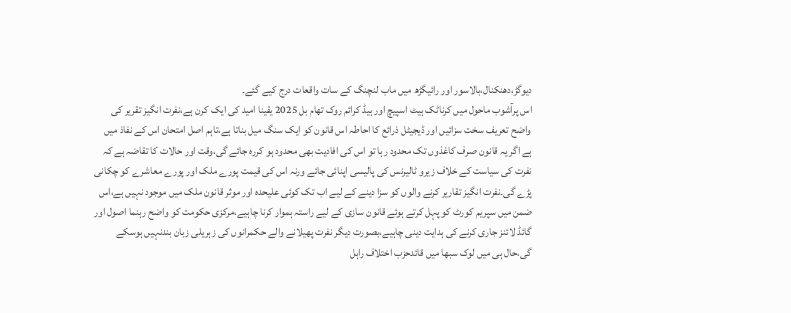دیوگڑ،دھنکنال،بالاسور اور رائیگڑھ میں ماب لنچنگ کے سات واقعات درج کیے گئے۔
اس پرآشوب ماحول میں کرناٹک ہیٹ اسپیچ اور ہیڈ کرائم روک تھام بل 2025 یقینا امید کی ایک کرن ہے،نفرت انگیز تقریر کی واضح تعریف سخت سزائیں اور ڈیجیٹل ذرائع کا احاطہ اس قانون کو ایک سنگ میل بناتا ہے،تاہم اصل امتحان اس کے نفاذ میں ہے اگر یہ قانون صرف کاغذوں تک محدود رہا تو اس کی افادیت بھی محدود ہو کررہ جائے گی،وقت اور حالات کا تقاضہ ہے کہ نفرت کی سیاست کے خلاف زیرو ٹالیرنس کی پالیسی اپنائی جائے ورنہ اس کی قیمت پورے ملک اور پورے معاشرے کو چکانی پڑے گی۔نفرت انگیز تقاریر کرنے والوں کو سزا دینے کے لیے اب تک کوئی علیحدہ اور موثر قانون ملک میں موجود نہیں ہے،اس ضمن میں سپریم کورٹ کو پہل کرتے ہوئے قانون سازی کے لیے راستہ ہموار کرنا چاہیے،مرکزی حکومت کو واضح رہنما اصول اور گائڈ لائنز جاری کرنے کی ہدایت دینی چاہیے،بصورت دیگر نفرت پھیلانے والے حکمرانوں کی زہریلی زبان بندنہیں ہوسکے گی،حال ہی میں لوک سبھا میں قائدحزب اختلاف راہل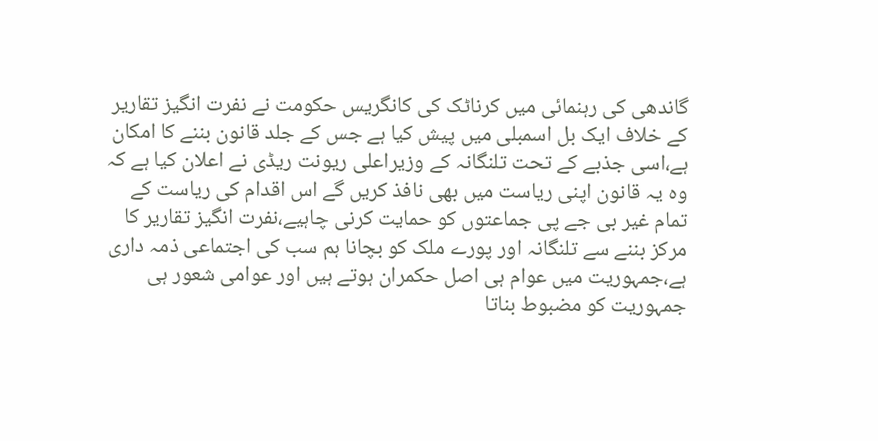گاندھی کی رہنمائی میں کرناٹک کی کانگریس حکومت نے نفرت انگیز تقاریر کے خلاف ایک بل اسمبلی میں پیش کیا ہے جس کے جلد قانون بننے کا امکان ہے،اسی جذبے کے تحت تلنگانہ کے وزیراعلی ریونت ریڈی نے اعلان کیا ہے کہ وہ یہ قانون اپنی ریاست میں بھی نافذ کریں گے اس اقدام کی ریاست کے تمام غیر بی جے پی جماعتوں کو حمایت کرنی چاہیے،نفرت انگیز تقاریر کا مرکز بننے سے تلنگانہ اور پورے ملک کو بچانا ہم سب کی اجتماعی ذمہ داری ہے،جمہوریت میں عوام ہی اصل حکمران ہوتے ہیں اور عوامی شعور ہی جمہوریت کو مضبوط بناتا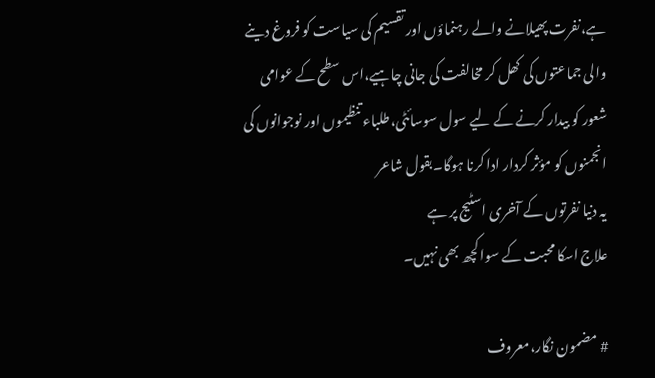ہے،نفرت پھیلانے والے رہنماؤں اور تقسیم کی سیاست کو فروغ دینے والی جماعتوں کی کھل کر مخالفت کی جانی چاہیے،اس سطح کے عوامی شعور کو بیدار کرنے کے لیے سول سوسائٹی،طلباء تنظیموں اور نوجوانوں کی انجمنوں کو مؤثر کردار ادا کرنا ہوگا۔بقول شاعر
یہ دنیا نفرتوں کے آخری اسٹیج پر ہے
علاج اسکا محبت کے سوا کچھ بھی نہیں۔

# مضمون نگار،معروف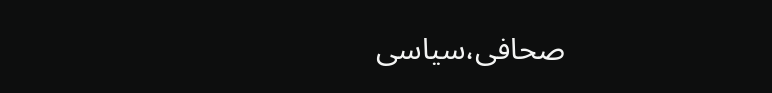صحافی،سیاسی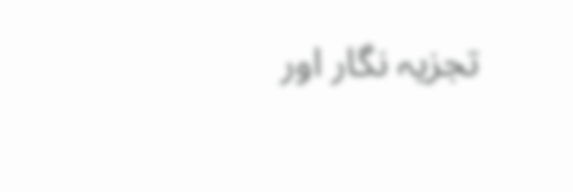تجزیہ نگار اور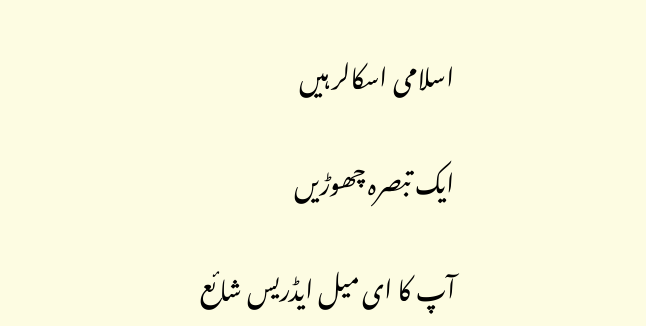اسلامی اسکالر ہیں

ایک تبصرہ چھوڑیں

آپ کا ای میل ایڈریس شائع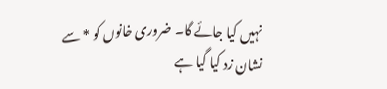نہیں کیا جائے گا۔ ضروری خانوں کو * سے نشان زد کیا گیا ہے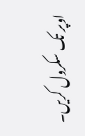اوپر تک سکرول کریں۔